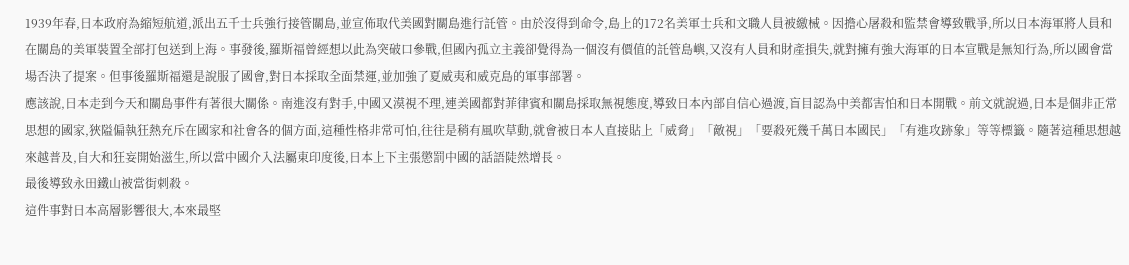1939年春,日本政府為縮短航道,派出五千士兵強行接管關島,並宣佈取代美國對關島進行託管。由於沒得到命令,島上的172名美軍士兵和文職人員被繳械。因擔心屠殺和監禁會導致戰爭,所以日本海軍將人員和在關島的美軍裝置全部打包送到上海。事發後,羅斯福曾經想以此為突破口參戰,但國內孤立主義卻覺得為一個沒有價值的託管島嶼,又沒有人員和財產損失,就對擁有強大海軍的日本宣戰是無知行為,所以國會當場否決了提案。但事後羅斯福還是說服了國會,對日本採取全面禁運,並加強了夏威夷和威克島的軍事部署。
應該說,日本走到今天和關島事件有著很大關係。南進沒有對手,中國又漠視不理,連美國都對菲律賓和關島採取無視態度,導致日本內部自信心過渡,盲目認為中美都害怕和日本開戰。前文就說過,日本是個非正常思想的國家,狹隘偏執狂熱充斥在國家和社會各的個方面,這種性格非常可怕,往往是稍有風吹草動,就會被日本人直接貼上「威脅」「敵視」「要殺死幾千萬日本國民」「有進攻跡象」等等標籤。隨著這種思想越來越普及,自大和狂妄開始滋生,所以當中國介入法屬東印度後,日本上下主張懲罰中國的話語陡然增長。
最後導致永田鐵山被當街刺殺。
這件事對日本高層影響很大,本來最堅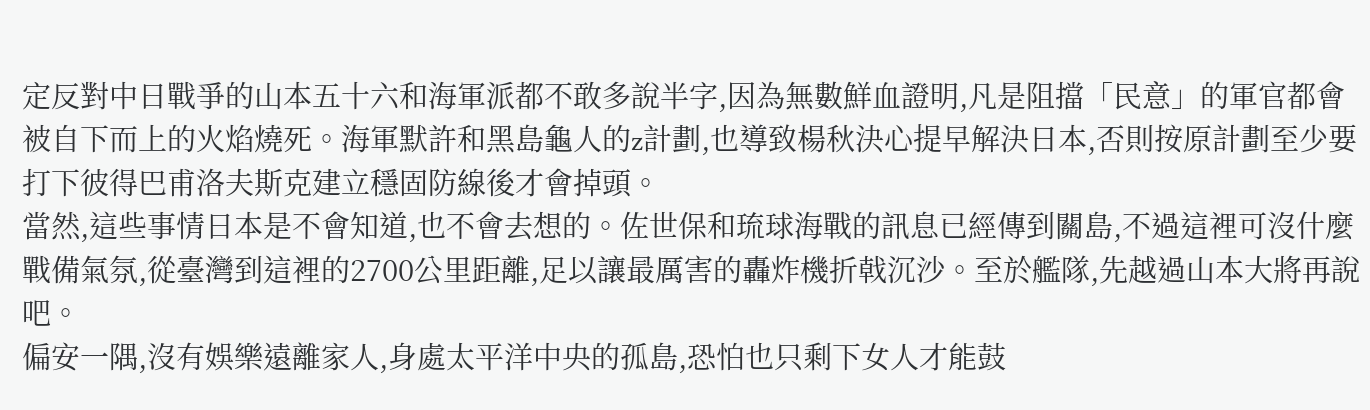定反對中日戰爭的山本五十六和海軍派都不敢多說半字,因為無數鮮血證明,凡是阻擋「民意」的軍官都會被自下而上的火焰燒死。海軍默許和黑島龜人的z計劃,也導致楊秋決心提早解決日本,否則按原計劃至少要打下彼得巴甫洛夫斯克建立穩固防線後才會掉頭。
當然,這些事情日本是不會知道,也不會去想的。佐世保和琉球海戰的訊息已經傳到關島,不過這裡可沒什麼戰備氣氛,從臺灣到這裡的2700公里距離,足以讓最厲害的轟炸機折戟沉沙。至於艦隊,先越過山本大將再說吧。
偏安一隅,沒有娛樂遠離家人,身處太平洋中央的孤島,恐怕也只剩下女人才能鼓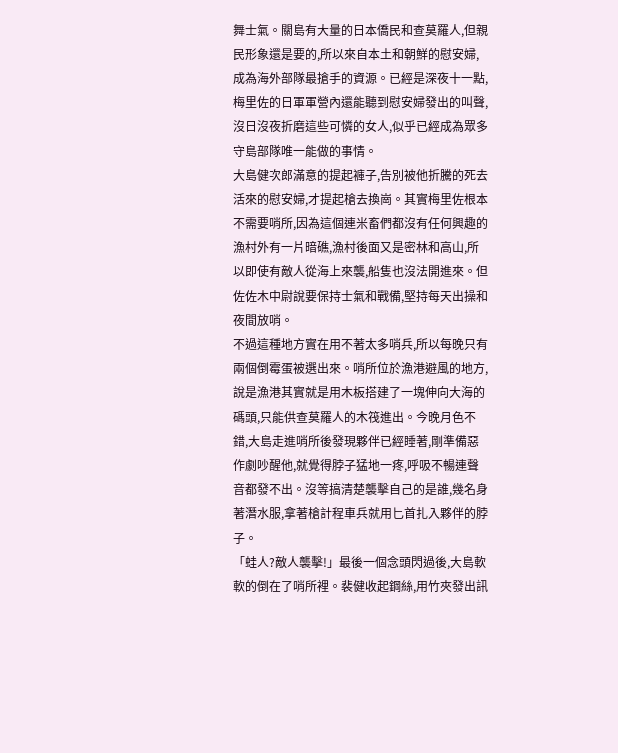舞士氣。關島有大量的日本僑民和查莫羅人,但親民形象還是要的,所以來自本土和朝鮮的慰安婦,成為海外部隊最搶手的資源。已經是深夜十一點,梅里佐的日軍軍營內還能聽到慰安婦發出的叫聲,沒日沒夜折磨這些可憐的女人,似乎已經成為眾多守島部隊唯一能做的事情。
大島健次郎滿意的提起褲子,告別被他折騰的死去活來的慰安婦,才提起槍去換崗。其實梅里佐根本不需要哨所,因為這個連米畜們都沒有任何興趣的漁村外有一片暗礁,漁村後面又是密林和高山,所以即使有敵人從海上來襲,船隻也沒法開進來。但佐佐木中尉說要保持士氣和戰備,堅持每天出操和夜間放哨。
不過這種地方實在用不著太多哨兵,所以每晚只有兩個倒霉蛋被選出來。哨所位於漁港避風的地方,說是漁港其實就是用木板搭建了一塊伸向大海的碼頭,只能供查莫羅人的木筏進出。今晚月色不錯,大島走進哨所後發現夥伴已經睡著,剛準備惡作劇吵醒他,就覺得脖子猛地一疼,呼吸不暢連聲音都發不出。沒等搞清楚襲擊自己的是誰,幾名身著潛水服,拿著槍計程車兵就用匕首扎入夥伴的脖子。
「蛙人?敵人襲擊!」最後一個念頭閃過後,大島軟軟的倒在了哨所裡。裴健收起鋼絲,用竹夾發出訊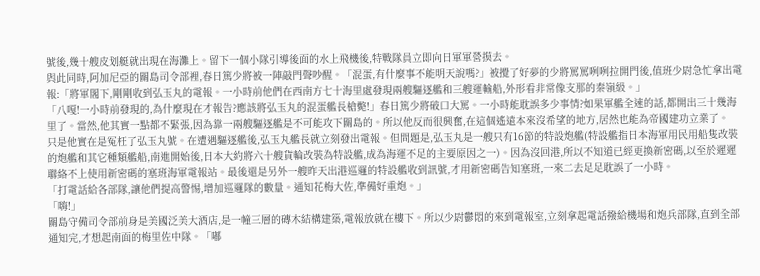號後,幾十艘皮划艇就出現在海灘上。留下一個小隊引導後面的水上飛機後,特戰隊員立即向日軍軍營摸去。
與此同時,阿加尼亞的關島司令部裡,春日篤少將被一陣敲門聲吵醒。「混蛋,有什麼事不能明天說嗎?」被攪了好夢的少將罵罵咧咧拉開門後,值班少尉急忙拿出電報:「將軍閣下,剛剛收到弘玉丸的電報。一小時前他們在西南方七十海里處發現兩艘驅逐艦和三艘運輸船,外形看非常像支那的秦嶺級。」
「八嘎!一小時前發現的,為什麼現在才報告?應該將弘玉丸的混蛋艦長槍斃!」春日篤少將破口大罵。一小時能耽誤多少事情?如果軍艦全速的話,都開出三十幾海里了。當然,他其實一點都不緊張,因為靠一兩艘驅逐艦是不可能攻下關島的。所以他反而很興奮,在這個遙遠本來沒希望的地方,居然也能為帝國建功立業了。
只是他實在是冤枉了弘玉丸號。在遭遇驅逐艦後,弘玉丸艦長就立刻發出電報。但問題是,弘玉丸是一艘只有16節的特設炮艦(特設艦指日本海軍用民用船隻改裝的炮艦和其它種類艦船,南進開始後,日本大約將六十艘貨輪改裝為特設艦,成為海運不足的主要原因之一)。因為沒回港,所以不知道已經更換新密碼,以至於遲遲聯絡不上使用新密碼的塞班海軍電報站。最後還是另外一艘昨天出港巡邏的特設艦收到訊號,才用新密碼告知塞班,一來二去足足耽誤了一小時。
「打電話給各部隊,讓他們提高警惕,增加巡邏隊的數量。通知花梅大佐,準備好重炮。」
「嗨!」
關島守備司令部前身是美國泛美大酒店,是一幢三層的磚木結構建築,電報放就在樓下。所以少尉鬱悶的來到電報室,立刻拿起電話撥給機場和炮兵部隊,直到全部通知完,才想起南面的梅里佐中隊。「嘟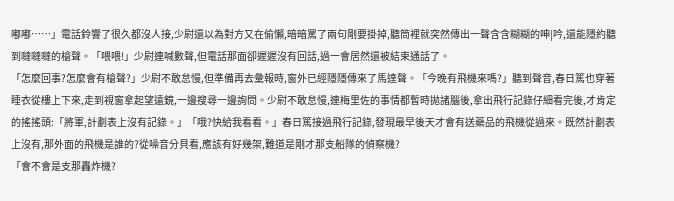嘟嘟……」電話鈴響了很久都沒人接,少尉還以為對方又在偷懶,暗暗罵了兩句剛要掛掉,聽筒裡就突然傳出一聲含含糊糊的呻|吟,還能隱約聽到噠噠噠的槍聲。「喂喂!」少尉連喊數聲,但電話那面卻遲遲沒有回話,過一會居然還被結束通話了。
「怎麼回事?怎麼會有槍聲?」少尉不敢怠慢,但準備再去彙報時,窗外已經隱隱傳來了馬達聲。「今晚有飛機來嗎?」聽到聲音,春日篤也穿著睡衣從樓上下來,走到視窗拿起望遠鏡,一邊搜尋一邊詢問。少尉不敢怠慢,連梅里佐的事情都暫時拋諸腦後,拿出飛行記錄仔細看完後,才肯定的搖搖頭:「將軍,計劃表上沒有記錄。」「哦?快給我看看。」春日篤接過飛行記錄,發現最早後天才會有送藥品的飛機從過來。既然計劃表上沒有,那外面的飛機是誰的?從噪音分貝看,應該有好幾架,難道是剛才那支船隊的偵察機?
「會不會是支那轟炸機?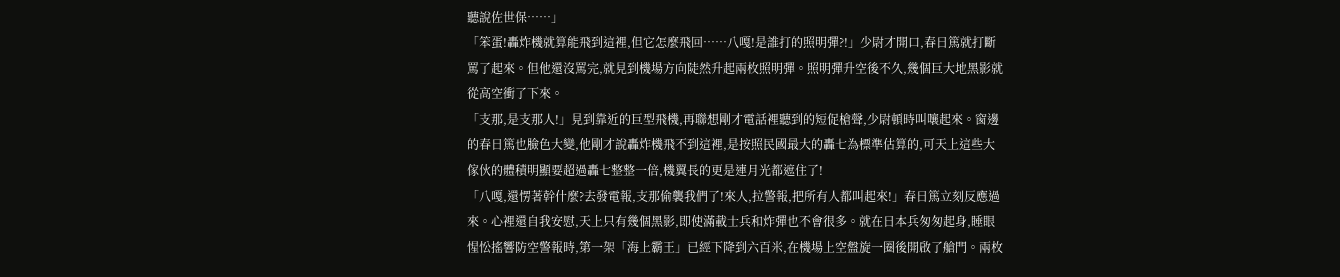聽說佐世保……」
「笨蛋!轟炸機就算能飛到這裡,但它怎麼飛回……八嘎!是誰打的照明彈?!」少尉才開口,春日篤就打斷罵了起來。但他還沒罵完,就見到機場方向陡然升起兩枚照明彈。照明彈升空後不久,幾個巨大地黑影就從高空衝了下來。
「支那,是支那人!」見到靠近的巨型飛機,再聯想剛才電話裡聽到的短促槍聲,少尉頓時叫嚷起來。窗邊的春日篤也臉色大變,他剛才說轟炸機飛不到這裡,是按照民國最大的轟七為標準估算的,可天上這些大傢伙的體積明顯要超過轟七整整一倍,機翼長的更是連月光都遮住了!
「八嘎,還愣著幹什麼?去發電報,支那偷襲我們了!來人,拉警報,把所有人都叫起來!」春日篤立刻反應過來。心裡還自我安慰,天上只有幾個黑影,即使滿載士兵和炸彈也不會很多。就在日本兵匆匆起身,睡眼惺忪搖響防空警報時,第一架「海上霸王」已經下降到六百米,在機場上空盤旋一圈後開啟了艙門。兩枚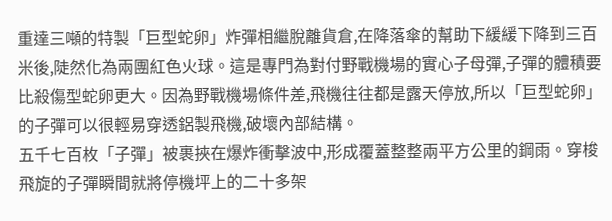重達三噸的特製「巨型蛇卵」炸彈相繼脫離貨倉,在降落傘的幫助下緩緩下降到三百米後,陡然化為兩團紅色火球。這是專門為對付野戰機場的實心子母彈,子彈的體積要比殺傷型蛇卵更大。因為野戰機場條件差,飛機往往都是露天停放,所以「巨型蛇卵」的子彈可以很輕易穿透鋁製飛機,破壞內部結構。
五千七百枚「子彈」被裹挾在爆炸衝擊波中,形成覆蓋整整兩平方公里的鋼雨。穿梭飛旋的子彈瞬間就將停機坪上的二十多架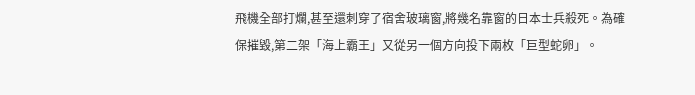飛機全部打爛,甚至還刺穿了宿舍玻璃窗,將幾名靠窗的日本士兵殺死。為確保摧毀,第二架「海上霸王」又從另一個方向投下兩枚「巨型蛇卵」。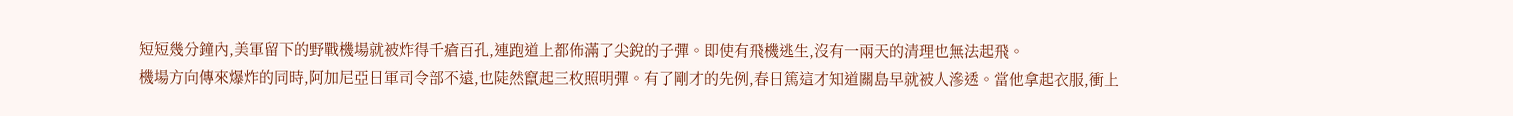短短幾分鐘內,美軍留下的野戰機場就被炸得千瘡百孔,連跑道上都佈滿了尖銳的子彈。即使有飛機逃生,沒有一兩天的清理也無法起飛。
機場方向傳來爆炸的同時,阿加尼亞日軍司令部不遠,也陡然竄起三枚照明彈。有了剛才的先例,春日篤這才知道關島早就被人滲透。當他拿起衣服,衝上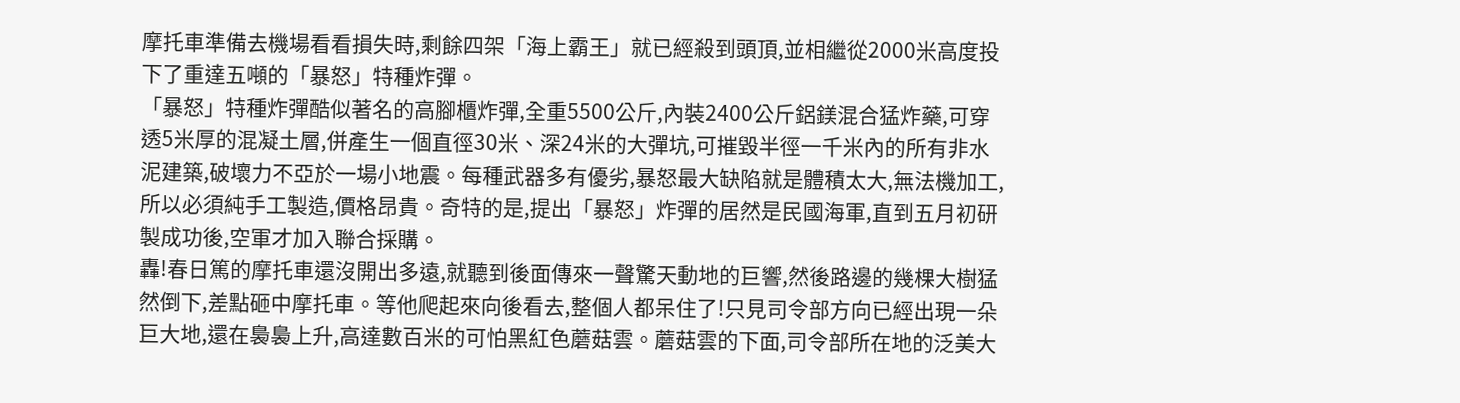摩托車準備去機場看看損失時,剩餘四架「海上霸王」就已經殺到頭頂,並相繼從2000米高度投下了重達五噸的「暴怒」特種炸彈。
「暴怒」特種炸彈酷似著名的高腳櫃炸彈,全重5500公斤,內裝2400公斤鋁鎂混合猛炸藥,可穿透5米厚的混凝土層,併產生一個直徑30米、深24米的大彈坑,可摧毀半徑一千米內的所有非水泥建築,破壞力不亞於一場小地震。每種武器多有優劣,暴怒最大缺陷就是體積太大,無法機加工,所以必須純手工製造,價格昂貴。奇特的是,提出「暴怒」炸彈的居然是民國海軍,直到五月初研製成功後,空軍才加入聯合採購。
轟!春日篤的摩托車還沒開出多遠,就聽到後面傳來一聲驚天動地的巨響,然後路邊的幾棵大樹猛然倒下,差點砸中摩托車。等他爬起來向後看去,整個人都呆住了!只見司令部方向已經出現一朵巨大地,還在裊裊上升,高達數百米的可怕黑紅色蘑菇雲。蘑菇雲的下面,司令部所在地的泛美大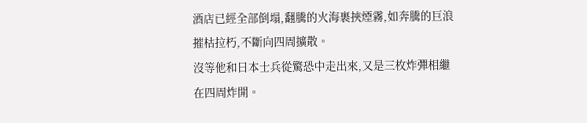酒店已經全部倒塌,翻騰的火海裹挾煙霧,如奔騰的巨浪摧枯拉朽,不斷向四周擴散。
沒等他和日本士兵從驚恐中走出來,又是三枚炸彈相繼在四周炸開。